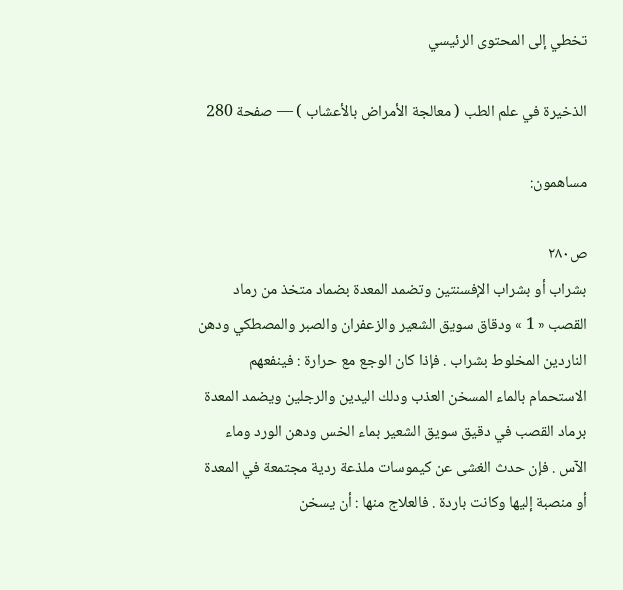تخطي إلى المحتوى الرئيسي

الذخيرة في علم الطب ( معالجة الأمراض بالأعشاب ) — صفحة 280

مساهمون:

ص٢٨٠
بشراب أو بشراب الإفسنتين وتضمد المعدة بضماد متخذ من رماد القصب « 1 » ودقاق سويق الشعير والزعفران والصبر والمصطكي ودهن الناردين المخلوط بشراب . فإذا كان الوجع مع حرارة : فينفعهم الاستحمام بالماء المسخن العذب ودلك اليدين والرجلين ويضمد المعدة برماد القصب في دقيق سويق الشعير بماء الخس ودهن الورد وماء الآس . فإن حدث الغشى عن كيموسات ملذعة ردية مجتمعة في المعدة أو منصبة إليها وكانت باردة . فالعلاج منها : أن يسخن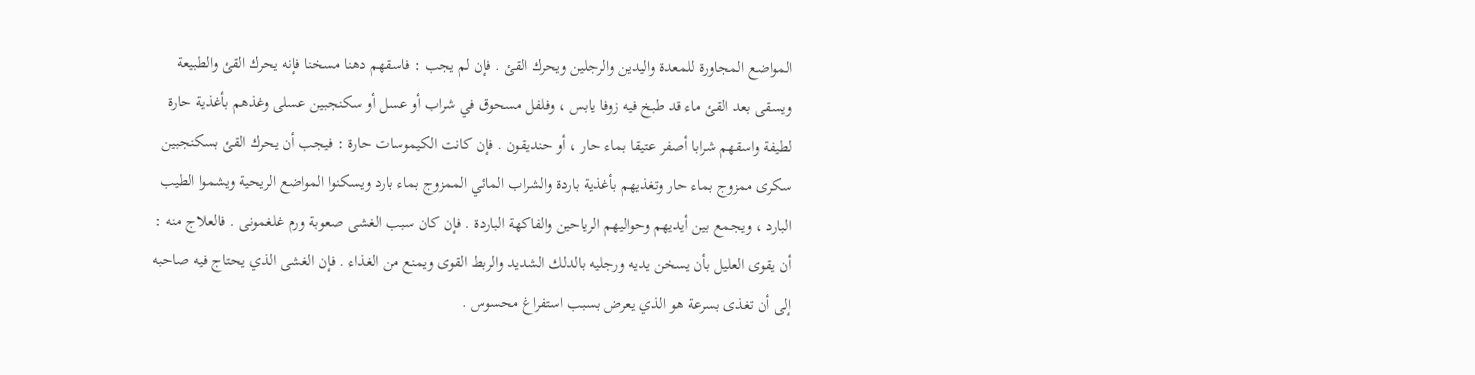المواضع المجاورة للمعدة واليدين والرجلين ويحرك القئ . فإن لم يجب : فاسقهم دهنا مسخنا فإنه يحرك القئ والطبيعة ويسقى بعد القئ ماء قد طبخ فيه زوفا يابس ، وفلفل مسحوق في شراب أو عسل أو سكنجبين عسلى وغذهم بأغذية حارة لطيفة واسقهم شرابا أصفر عتيقا بماء حار ، أو حنديقون . فإن كانت الكيموسات حارة : فيجب أن يحرك القئ بسكنجبين سكرى ممزوج بماء حار وتغذيهم بأغذية باردة والشراب المائي الممزوج بماء بارد ويسكنوا المواضع الريحية ويشموا الطيب البارد ، ويجمع بين أيديهم وحواليهم الرياحين والفاكهة الباردة . فإن كان سبب الغشى صعوبة ورم غلغمونى . فالعلاج منه : أن يقوى العليل بأن يسخن يديه ورجليه بالدلك الشديد والربط القوى ويمنع من الغذاء . فإن الغشى الذي يحتاج فيه صاحبه إلى أن تغذى بسرعة هو الذي يعرض بسبب استفراغ محسوس .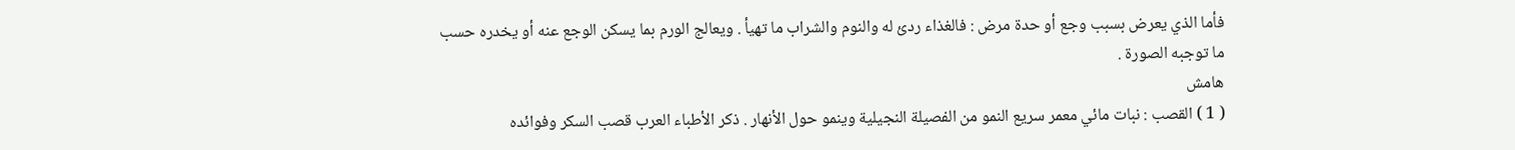فأما الذي يعرض بسبب وجع أو حدة مرض : فالغذاء ردئ له والنوم والشراب ما تهيأ . ويعالج الورم بما يسكن الوجع عنه أو يخدره حسب ما توجبه الصورة .
هامش
( 1 ) القصب : نبات مائي معمر سريع النمو من الفصيلة النجيلية وينمو حول الأنهار . ذكر الأطباء العرب قصب السكر وفوائده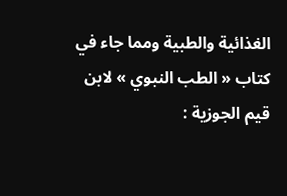الغذائية والطبية ومما جاء في كتاب « الطب النبوي » لابن قيم الجوزية :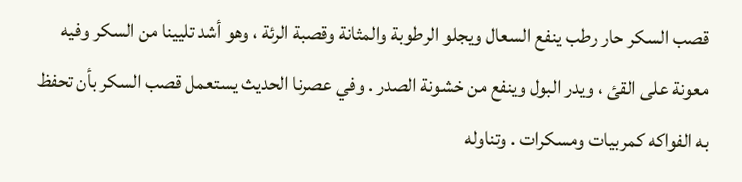قصب السكر حار رطب ينفع السعال ويجلو الرطوبة والمثانة وقصبة الرئة ، وهو أشد تليينا من السكر وفيه معونة على القئ ، ويدر البول وينفع من خشونة الصدر . وفي عصرنا الحديث يستعمل قصب السكر بأن تحفظ به الفواكه كمربيات ومسكرات . وتناوله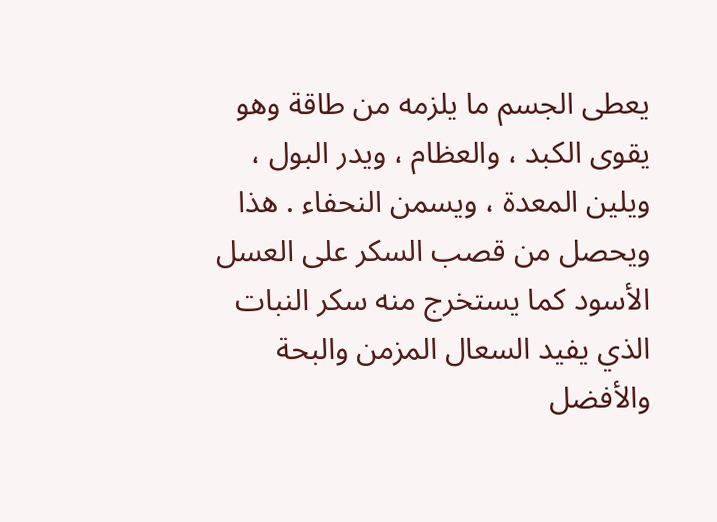يعطى الجسم ما يلزمه من طاقة وهو يقوى الكبد ، والعظام ، ويدر البول ، ويلين المعدة ، ويسمن النحفاء . هذا ويحصل من قصب السكر على العسل الأسود كما يستخرج منه سكر النبات الذي يفيد السعال المزمن والبحة والأفضل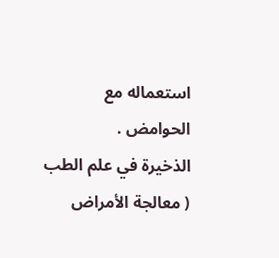استعماله مع الحوامض .
الذخيرة في علم الطب ( معالجة الأمراض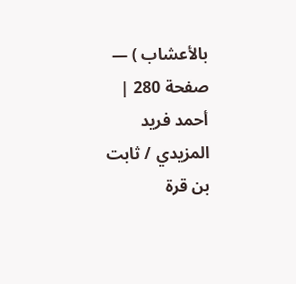بالأعشاب ) — صفحة 280 | أحمد فريد المزيدي / ثابت بن قرة